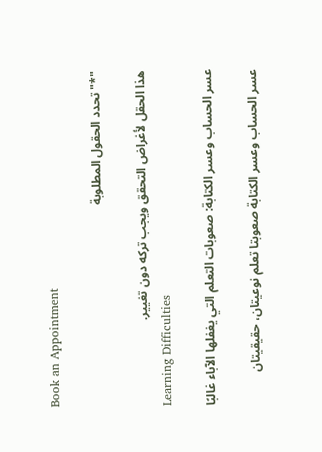Book an Appointment

"*" تحدد الحقول المطلوبة

هذا الحقل لأغراض التحقق ويجب تركه دون تغيير.
Learning Difficulties

عسر الحساب وعسر الكتابة: صعوبات التعلم التي يغفلها الآباء غالبًا

عسر الحساب وعسر الكتابة صعوبتا تعلم نوعيتان، حقيقيتان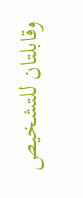وقابلتان للتشخيص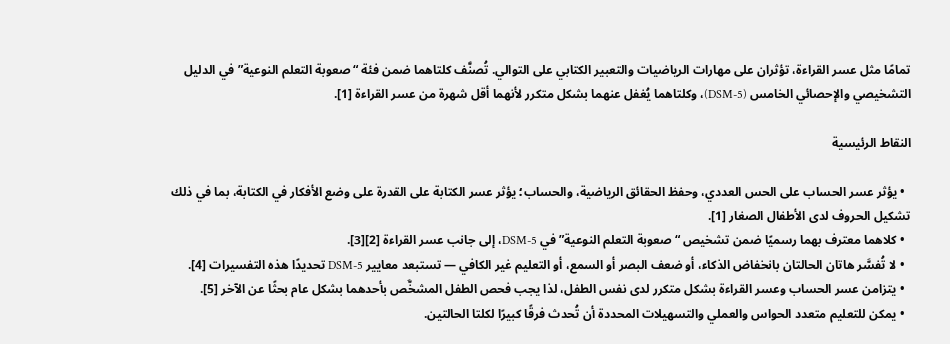تمامًا مثل عسر القراءة، تؤثران على مهارات الرياضيات والتعبير الكتابي على التوالي. تُصنَّف كلتاهما ضمن فئة “صعوبة التعلم النوعية” في الدليل التشخيصي والإحصائي الخامس (DSM-5)، وكلتاهما يُغفل عنهما بشكل متكرر لأنهما أقل شهرة من عسر القراءة [1].

النقاط الرئيسية

  • يؤثر عسر الحساب على الحس العددي، وحفظ الحقائق الرياضية، والحساب؛ يؤثر عسر الكتابة على القدرة على وضع الأفكار في الكتابة، بما في ذلك تشكيل الحروف لدى الأطفال الصغار [1].
  • كلاهما معترف بهما رسميًا ضمن تشخيص “صعوبة التعلم النوعية” في DSM-5، إلى جانب عسر القراءة [2][3].
  • لا تُفسَّر هاتان الحالتان بانخفاض الذكاء، أو ضعف البصر أو السمع، أو التعليم غير الكافي — تستبعد معايير DSM-5 تحديدًا هذه التفسيرات [4].
  • يتزامن عسر الحساب وعسر القراءة بشكل متكرر لدى نفس الطفل، لذا يجب فحص الطفل المشخَّص بأحدهما بشكل عام بحثًا عن الآخر [5].
  • يمكن للتعليم متعدد الحواس والعملي والتسهيلات المحددة أن تُحدث فرقًا كبيرًا لكلتا الحالتين.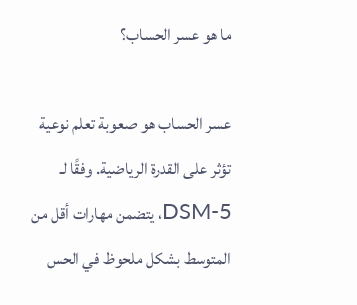ما هو عسر الحساب؟

عسر الحساب هو صعوبة تعلم نوعية تؤثر على القدرة الرياضية. وفقًا لـ DSM-5، يتضمن مهارات أقل من المتوسط بشكل ملحوظ في الحس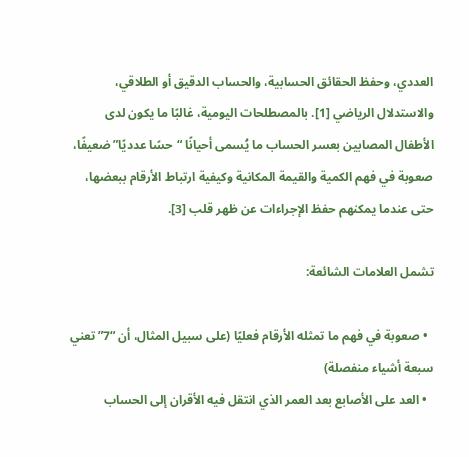العددي، وحفظ الحقائق الحسابية، والحساب الدقيق أو الطلاقي، والاستدلال الرياضي [1]. بالمصطلحات اليومية، غالبًا ما يكون لدى الأطفال المصابين بعسر الحساب ما يُسمى أحيانًا “حسًا عدديًا” ضعيفًا، صعوبة في فهم الكمية والقيمة المكانية وكيفية ارتباط الأرقام ببعضها، حتى عندما يمكنهم حفظ الإجراءات عن ظهر قلب [3].

تشمل العلامات الشائعة:

  • صعوبة في فهم ما تمثله الأرقام فعليًا (على سبيل المثال، أن “7” تعني سبعة أشياء منفصلة)
  • العد على الأصابع بعد العمر الذي انتقل فيه الأقران إلى الحساب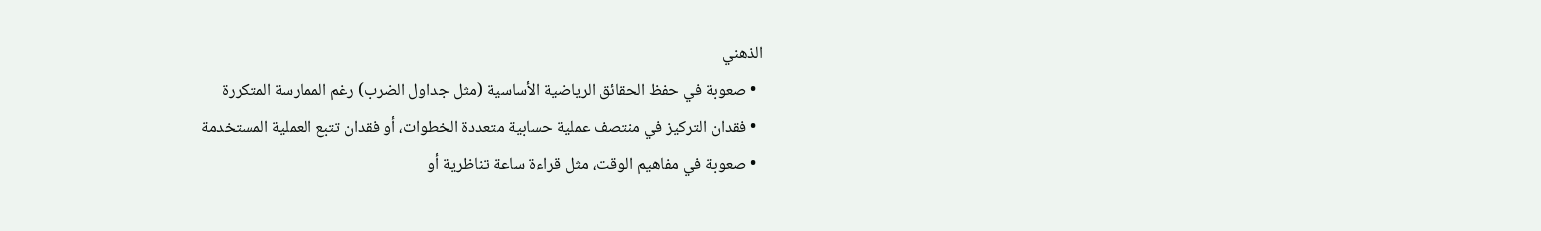الذهني
  • صعوبة في حفظ الحقائق الرياضية الأساسية (مثل جداول الضرب) رغم الممارسة المتكررة
  • فقدان التركيز في منتصف عملية حسابية متعددة الخطوات، أو فقدان تتبع العملية المستخدمة
  • صعوبة في مفاهيم الوقت، مثل قراءة ساعة تناظرية أو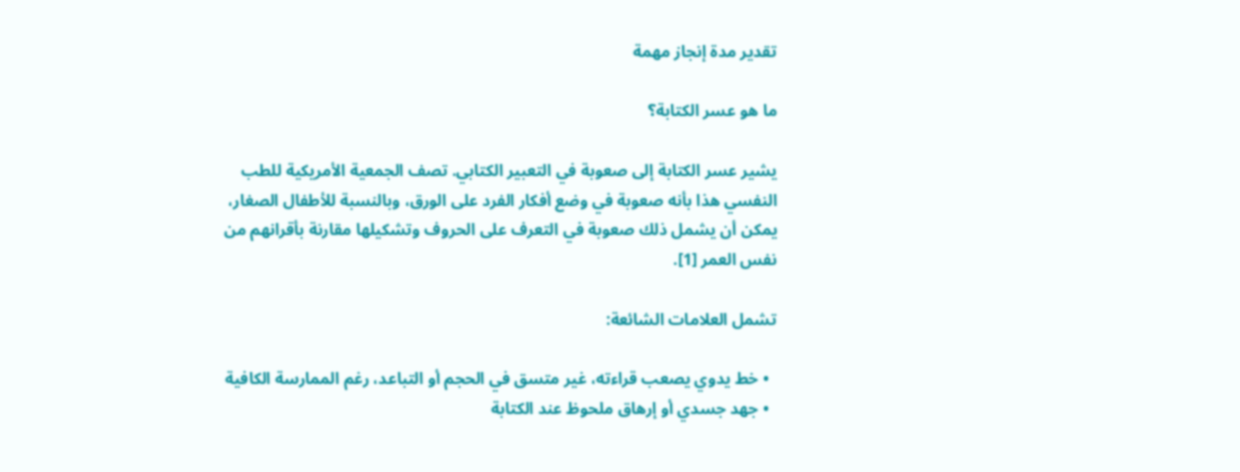تقدير مدة إنجاز مهمة

ما هو عسر الكتابة؟

يشير عسر الكتابة إلى صعوبة في التعبير الكتابي. تصف الجمعية الأمريكية للطب النفسي هذا بأنه صعوبة في وضع أفكار الفرد على الورق، وبالنسبة للأطفال الصغار، يمكن أن يشمل ذلك صعوبة في التعرف على الحروف وتشكيلها مقارنة بأقرانهم من نفس العمر [1].

تشمل العلامات الشائعة:

  • خط يدوي يصعب قراءته، غير متسق في الحجم أو التباعد، رغم الممارسة الكافية
  • جهد جسدي أو إرهاق ملحوظ عند الكتابة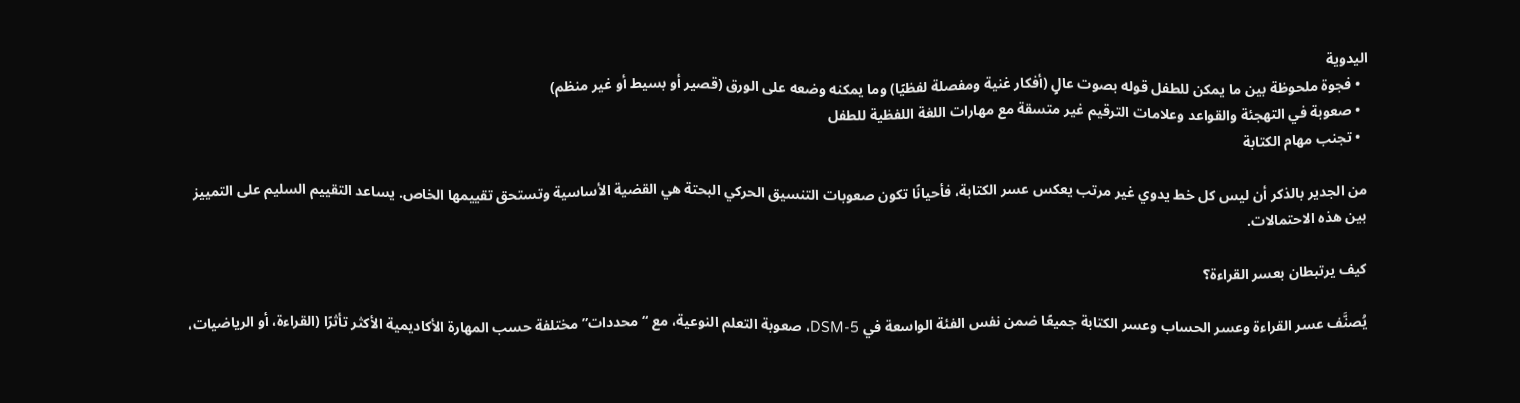اليدوية
  • فجوة ملحوظة بين ما يمكن للطفل قوله بصوت عالٍ (أفكار غنية ومفصلة لفظيًا) وما يمكنه وضعه على الورق (قصير أو بسيط أو غير منظم)
  • صعوبة في التهجئة والقواعد وعلامات الترقيم غير متسقة مع مهارات اللغة اللفظية للطفل
  • تجنب مهام الكتابة

من الجدير بالذكر أن ليس كل خط يدوي غير مرتب يعكس عسر الكتابة، فأحيانًا تكون صعوبات التنسيق الحركي البحتة هي القضية الأساسية وتستحق تقييمها الخاص. يساعد التقييم السليم على التمييز بين هذه الاحتمالات.

كيف يرتبطان بعسر القراءة؟

يُصنَّف عسر القراءة وعسر الحساب وعسر الكتابة جميعًا ضمن نفس الفئة الواسعة في DSM-5، صعوبة التعلم النوعية، مع “محددات” مختلفة حسب المهارة الأكاديمية الأكثر تأثرًا (القراءة، أو الرياضيات،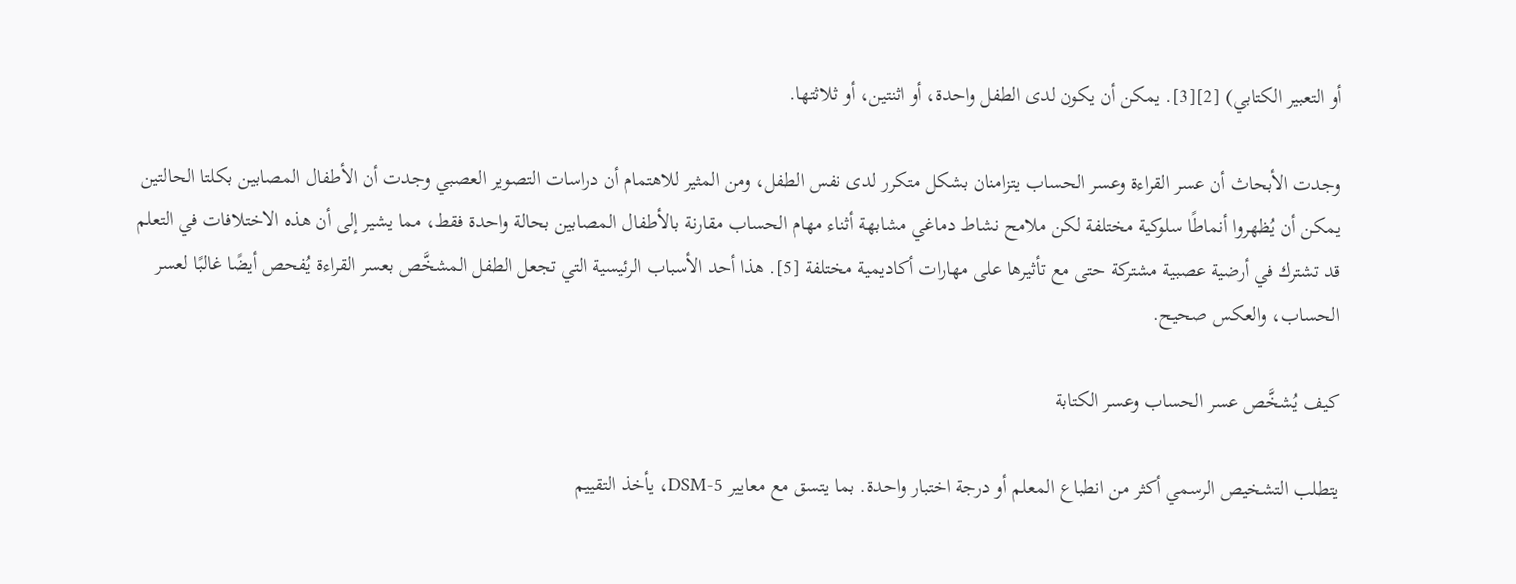أو التعبير الكتابي) [2][3]. يمكن أن يكون لدى الطفل واحدة، أو اثنتين، أو ثلاثتها.

وجدت الأبحاث أن عسر القراءة وعسر الحساب يتزامنان بشكل متكرر لدى نفس الطفل، ومن المثير للاهتمام أن دراسات التصوير العصبي وجدت أن الأطفال المصابين بكلتا الحالتين يمكن أن يُظهروا أنماطًا سلوكية مختلفة لكن ملامح نشاط دماغي مشابهة أثناء مهام الحساب مقارنة بالأطفال المصابين بحالة واحدة فقط، مما يشير إلى أن هذه الاختلافات في التعلم قد تشترك في أرضية عصبية مشتركة حتى مع تأثيرها على مهارات أكاديمية مختلفة [5]. هذا أحد الأسباب الرئيسية التي تجعل الطفل المشخَّص بعسر القراءة يُفحص أيضًا غالبًا لعسر الحساب، والعكس صحيح.

كيف يُشخَّص عسر الحساب وعسر الكتابة

يتطلب التشخيص الرسمي أكثر من انطباع المعلم أو درجة اختبار واحدة. بما يتسق مع معايير DSM-5، يأخذ التقييم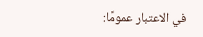في الاعتبار عمومًا: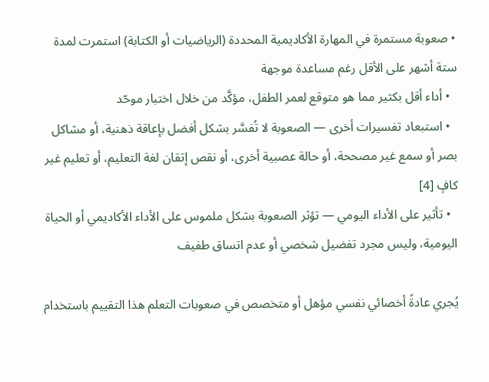• صعوبة مستمرة في المهارة الأكاديمية المحددة (الرياضيات أو الكتابة) استمرت لمدة ستة أشهر على الأقل رغم مساعدة موجهة
  • أداء أقل بكثير مما هو متوقع لعمر الطفل، مؤكَّد من خلال اختبار موحّد
  • استبعاد تفسيرات أخرى — الصعوبة لا تُفسَّر بشكل أفضل بإعاقة ذهنية، أو مشاكل بصر أو سمع غير مصححة، أو حالة عصبية أخرى، أو نقص إتقان لغة التعليم، أو تعليم غير كافٍ [4]
  • تأثير على الأداء اليومي — تؤثر الصعوبة بشكل ملموس على الأداء الأكاديمي أو الحياة اليومية، وليس مجرد تفضيل شخصي أو عدم اتساق طفيف

يُجري عادةً أخصائي نفسي مؤهل أو متخصص في صعوبات التعلم هذا التقييم باستخدام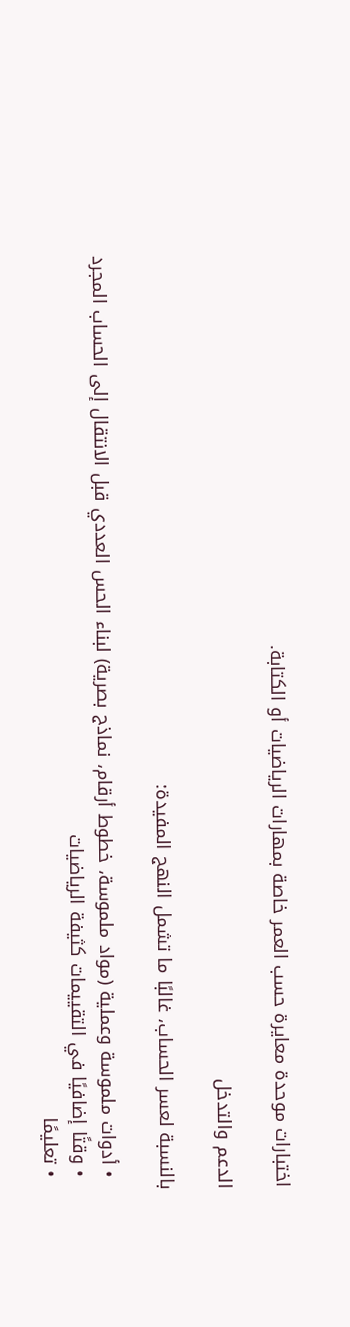اختبارات موحدة معايرة حسب العمر خاصة بمهارات الرياضيات أو الكتابة.

الدعم والتدخل

بالنسبة لعسر الحساب، غالبًا ما تشمل النهج المفيدة:

  • أدوات ملموسة وعملية (مواد ملموسة، خطوط أرقام، نماذج بصرية) لبناء الحس العددي قبل الانتقال إلى الحساب المجرد
  • وقتًا إضافيًا في التقييمات كثيفة الرياضيات
  • تعليمًا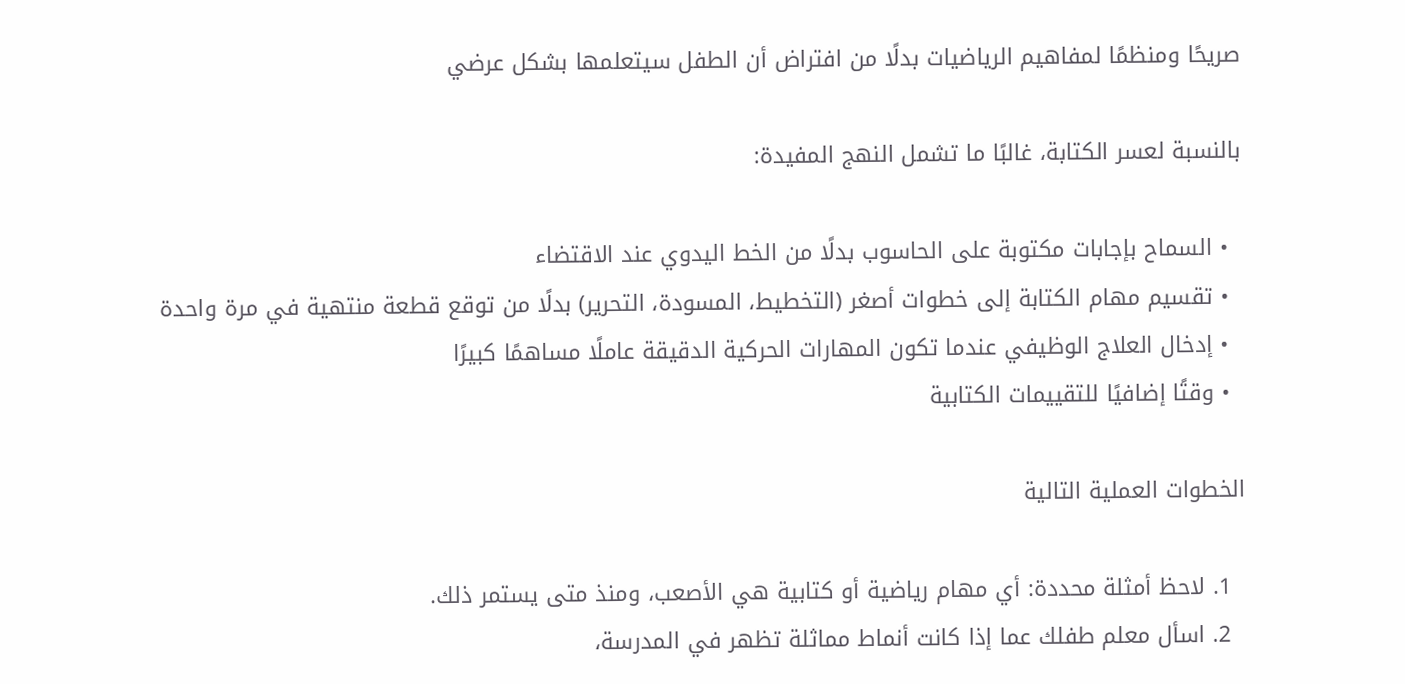صريحًا ومنظمًا لمفاهيم الرياضيات بدلًا من افتراض أن الطفل سيتعلمها بشكل عرضي

بالنسبة لعسر الكتابة، غالبًا ما تشمل النهج المفيدة:

  • السماح بإجابات مكتوبة على الحاسوب بدلًا من الخط اليدوي عند الاقتضاء
  • تقسيم مهام الكتابة إلى خطوات أصغر (التخطيط، المسودة، التحرير) بدلًا من توقع قطعة منتهية في مرة واحدة
  • إدخال العلاج الوظيفي عندما تكون المهارات الحركية الدقيقة عاملًا مساهمًا كبيرًا
  • وقتًا إضافيًا للتقييمات الكتابية

الخطوات العملية التالية

  1. لاحظ أمثلة محددة: أي مهام رياضية أو كتابية هي الأصعب، ومنذ متى يستمر ذلك.
  2. اسأل معلم طفلك عما إذا كانت أنماط مماثلة تظهر في المدرسة،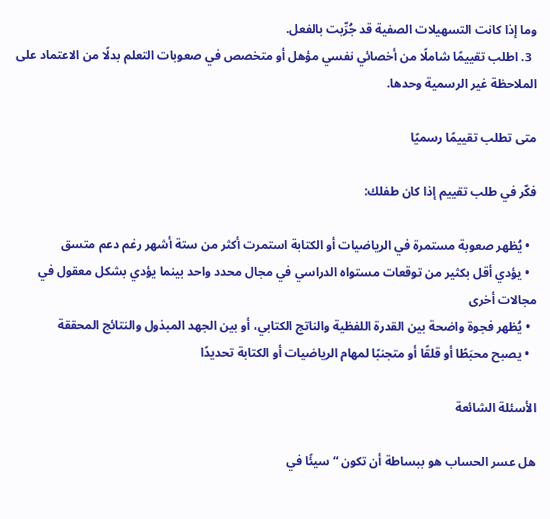وما إذا كانت التسهيلات الصفية قد جُرِّبت بالفعل.
  3. اطلب تقييمًا شاملًا من أخصائي نفسي مؤهل أو متخصص في صعوبات التعلم بدلًا من الاعتماد على الملاحظة غير الرسمية وحدها.

متى تطلب تقييمًا رسميًا

فكّر في طلب تقييم إذا كان طفلك:

  • يُظهر صعوبة مستمرة في الرياضيات أو الكتابة استمرت أكثر من ستة أشهر رغم دعم متسق
  • يؤدي أقل بكثير من توقعات مستواه الدراسي في مجال محدد واحد بينما يؤدي بشكل معقول في مجالات أخرى
  • يُظهر فجوة واضحة بين القدرة اللفظية والناتج الكتابي، أو بين الجهد المبذول والنتائج المحققة
  • يصبح محبَطًا أو قلقًا أو متجنبًا لمهام الرياضيات أو الكتابة تحديدًا

الأسئلة الشائعة

هل عسر الحساب هو ببساطة أن تكون “سيئًا في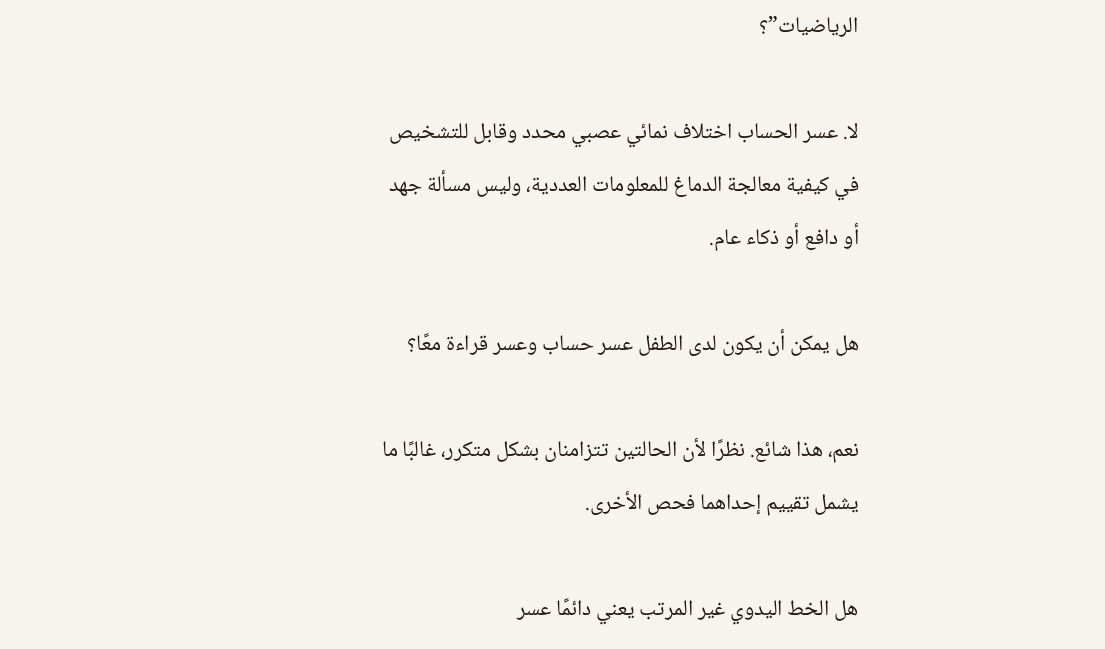الرياضيات”؟

لا. عسر الحساب اختلاف نمائي عصبي محدد وقابل للتشخيص في كيفية معالجة الدماغ للمعلومات العددية، وليس مسألة جهد أو دافع أو ذكاء عام.

هل يمكن أن يكون لدى الطفل عسر حساب وعسر قراءة معًا؟

نعم، هذا شائع. نظرًا لأن الحالتين تتزامنان بشكل متكرر، غالبًا ما يشمل تقييم إحداهما فحص الأخرى.

هل الخط اليدوي غير المرتب يعني دائمًا عسر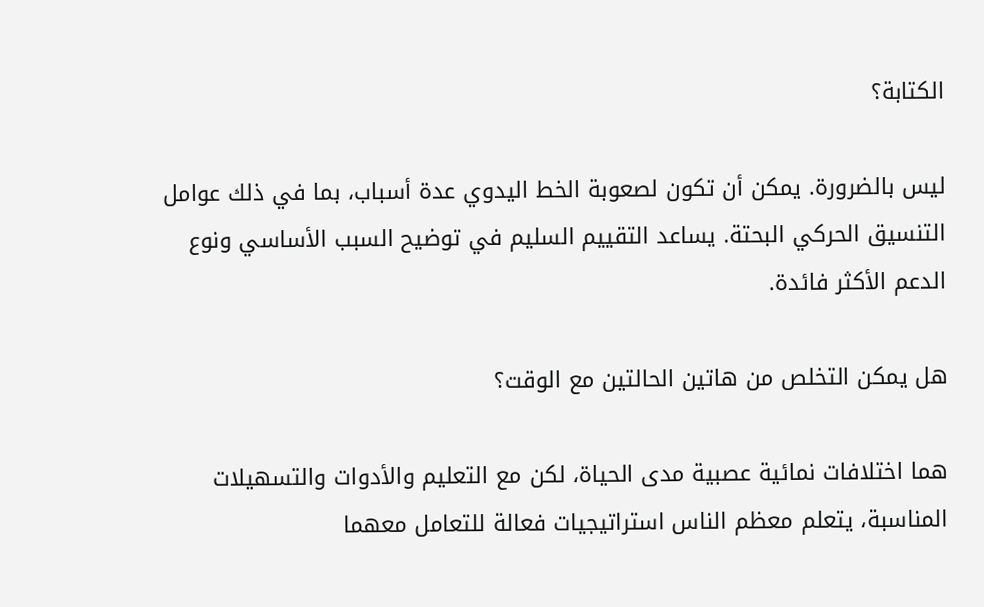الكتابة؟

ليس بالضرورة. يمكن أن تكون لصعوبة الخط اليدوي عدة أسباب، بما في ذلك عوامل التنسيق الحركي البحتة. يساعد التقييم السليم في توضيح السبب الأساسي ونوع الدعم الأكثر فائدة.

هل يمكن التخلص من هاتين الحالتين مع الوقت؟

هما اختلافات نمائية عصبية مدى الحياة، لكن مع التعليم والأدوات والتسهيلات المناسبة، يتعلم معظم الناس استراتيجيات فعالة للتعامل معهما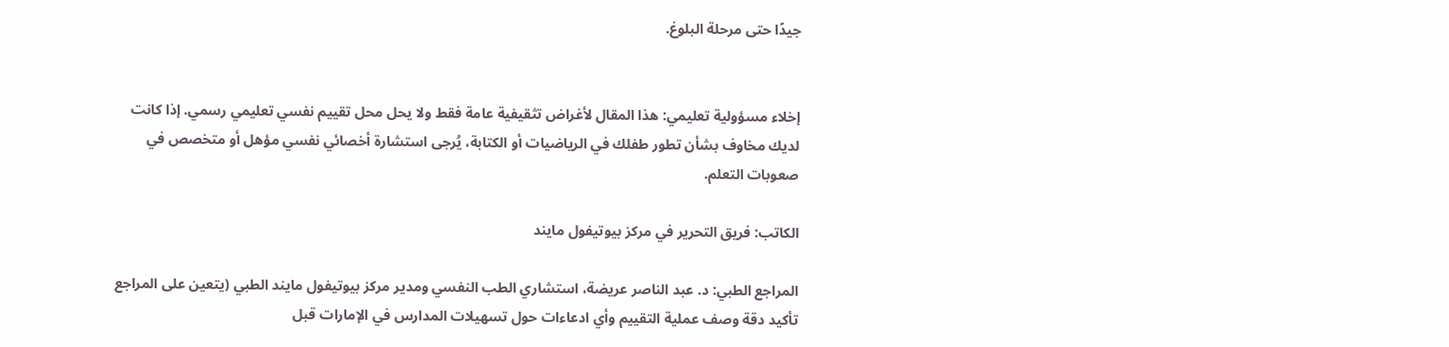جيدًا حتى مرحلة البلوغ.


إخلاء مسؤولية تعليمي: هذا المقال لأغراض تثقيفية عامة فقط ولا يحل محل تقييم نفسي تعليمي رسمي. إذا كانت لديك مخاوف بشأن تطور طفلك في الرياضيات أو الكتابة، يُرجى استشارة أخصائي نفسي مؤهل أو متخصص في صعوبات التعلم.

الكاتب: فريق التحرير في مركز بيوتيفول مايند

المراجع الطبي: د. عبد الناصر عريضة، استشاري الطب النفسي ومدير مركز بيوتيفول مايند الطبي (يتعين على المراجع تأكيد دقة وصف عملية التقييم وأي ادعاءات حول تسهيلات المدارس في الإمارات قبل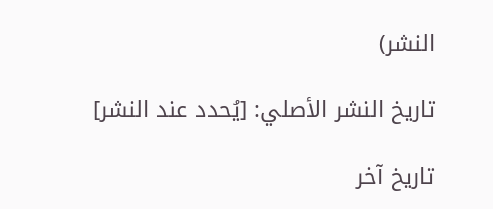النشر)

تاريخ النشر الأصلي: [يُحدد عند النشر]

تاريخ آخر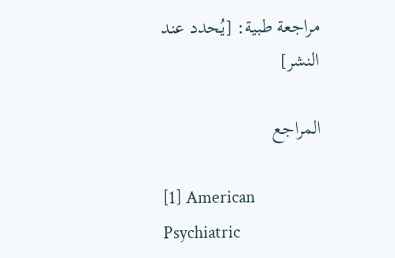مراجعة طبية: [يُحدد عند النشر]

المراجع

[1] American Psychiatric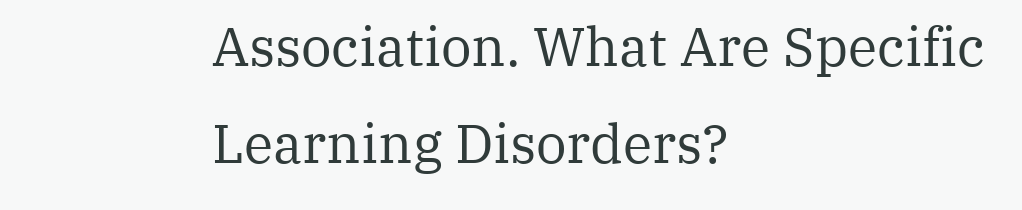Association. What Are Specific Learning Disorders?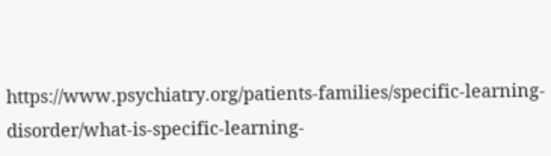https://www.psychiatry.org/patients-families/specific-learning-disorder/what-is-specific-learning-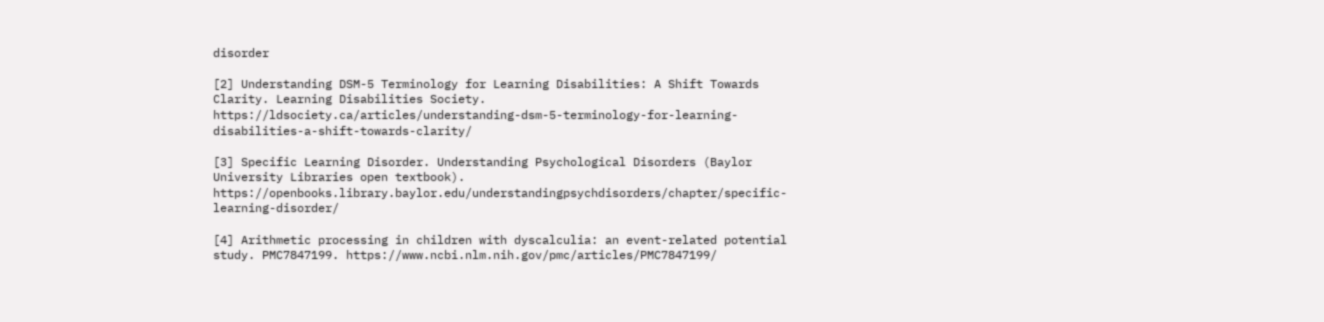disorder

[2] Understanding DSM-5 Terminology for Learning Disabilities: A Shift Towards Clarity. Learning Disabilities Society. https://ldsociety.ca/articles/understanding-dsm-5-terminology-for-learning-disabilities-a-shift-towards-clarity/

[3] Specific Learning Disorder. Understanding Psychological Disorders (Baylor University Libraries open textbook). https://openbooks.library.baylor.edu/understandingpsychdisorders/chapter/specific-learning-disorder/

[4] Arithmetic processing in children with dyscalculia: an event-related potential study. PMC7847199. https://www.ncbi.nlm.nih.gov/pmc/articles/PMC7847199/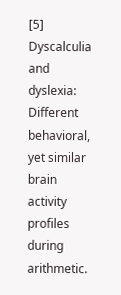[5] Dyscalculia and dyslexia: Different behavioral, yet similar brain activity profiles during arithmetic.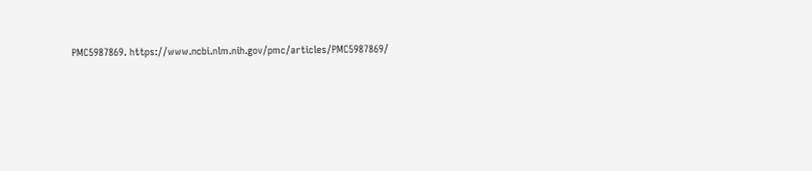PMC5987869. https://www.ncbi.nlm.nih.gov/pmc/articles/PMC5987869/